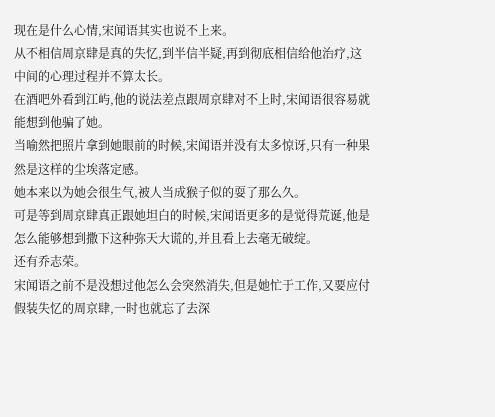现在是什么心情,宋闻语其实也说不上来。
从不相信周京肆是真的失忆,到半信半疑,再到彻底相信给他治疗,这中间的心理过程并不算太长。
在酒吧外看到江屿,他的说法差点跟周京肆对不上时,宋闻语很容易就能想到他骗了她。
当喻然把照片拿到她眼前的时候,宋闻语并没有太多惊讶,只有一种果然是这样的尘埃落定感。
她本来以为她会很生气,被人当成猴子似的耍了那么久。
可是等到周京肆真正跟她坦白的时候,宋闻语更多的是觉得荒诞,他是怎么能够想到撒下这种弥天大谎的,并且看上去毫无破绽。
还有乔志荣。
宋闻语之前不是没想过他怎么会突然消失,但是她忙于工作,又要应付假装失忆的周京肆,一时也就忘了去深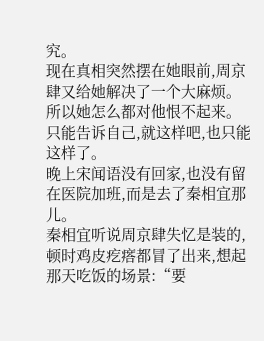究。
现在真相突然摆在她眼前,周京肆又给她解决了一个大麻烦。
所以她怎么都对他恨不起来。
只能告诉自己,就这样吧,也只能这样了。
晚上宋闻语没有回家,也没有留在医院加班,而是去了秦相宜那儿。
秦相宜听说周京肆失忆是装的,顿时鸡皮疙瘩都冒了出来,想起那天吃饭的场景:“要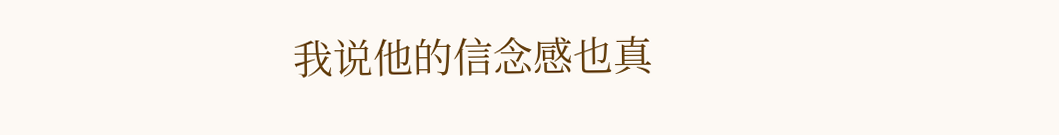我说他的信念感也真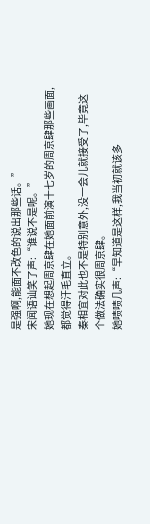是强啊,能面不改色的说出那些话。”
宋闻语讪笑了声:“谁说不是呢。”
她现在想起周京肆在她面前演十七岁的周京肆那些画面,都觉得汗毛直立。
秦相宜对此也不是特别意外,没一会儿就接受了,毕竟这个做法确实很周京肆。
她啧啧几声:“早知道是这样,我当初就该多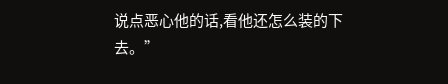说点恶心他的话,看他还怎么装的下去。”